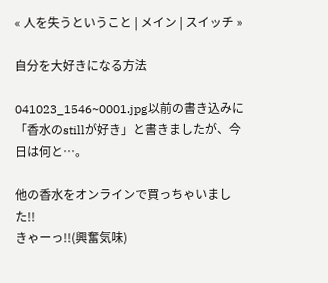« 人を失うということ | メイン | スイッチ »

自分を大好きになる方法

041023_1546~0001.jpg以前の書き込みに「香水のstillが好き」と書きましたが、今日は何と…。

他の香水をオンラインで買っちゃいました!!
きゃーっ!!(興奮気味)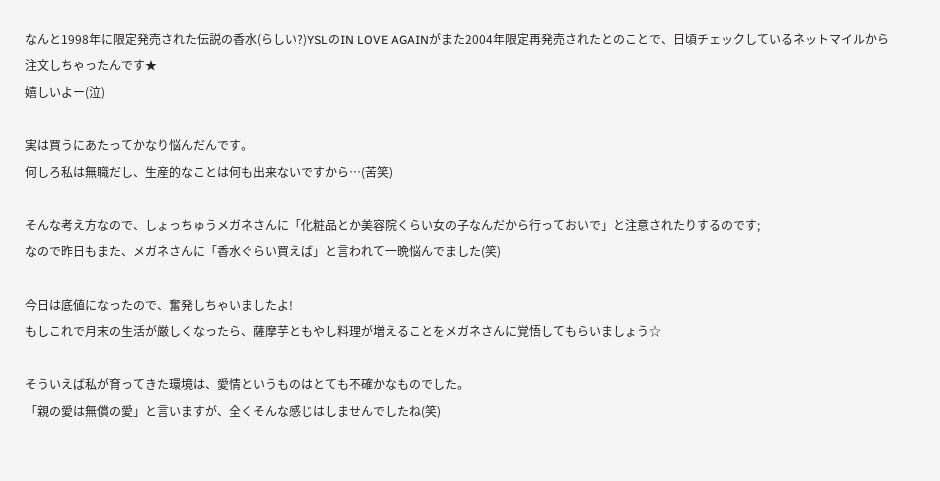なんと1998年に限定発売された伝説の香水(らしい?)YSLのIN LOVE AGAINがまた2004年限定再発売されたとのことで、日頃チェックしているネットマイルから注文しちゃったんです★
嬉しいよー(泣)

実は買うにあたってかなり悩んだんです。
何しろ私は無職だし、生産的なことは何も出来ないですから…(苦笑)

そんな考え方なので、しょっちゅうメガネさんに「化粧品とか美容院くらい女の子なんだから行っておいで」と注意されたりするのです;
なので昨日もまた、メガネさんに「香水ぐらい買えば」と言われて一晩悩んでました(笑)

今日は底値になったので、奮発しちゃいましたよ!
もしこれで月末の生活が厳しくなったら、薩摩芋ともやし料理が増えることをメガネさんに覚悟してもらいましょう☆

そういえば私が育ってきた環境は、愛情というものはとても不確かなものでした。
「親の愛は無償の愛」と言いますが、全くそんな感じはしませんでしたね(笑)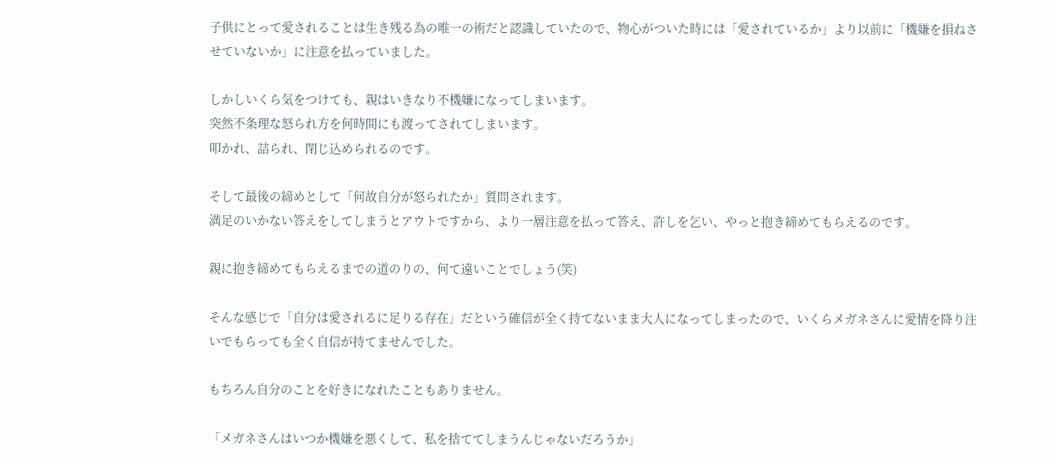子供にとって愛されることは生き残る為の唯一の術だと認識していたので、物心がついた時には「愛されているか」より以前に「機嫌を損ねさせていないか」に注意を払っていました。

しかしいくら気をつけても、親はいきなり不機嫌になってしまいます。
突然不条理な怒られ方を何時間にも渡ってされてしまいます。
叩かれ、詰られ、閉じ込められるのです。

そして最後の締めとして「何故自分が怒られたか」質問されます。
満足のいかない答えをしてしまうとアウトですから、より一層注意を払って答え、許しを乞い、やっと抱き締めてもらえるのです。

親に抱き締めてもらえるまでの道のりの、何て遠いことでしょう(笑)

そんな感じで「自分は愛されるに足りる存在」だという確信が全く持てないまま大人になってしまったので、いくらメガネさんに愛情を降り注いでもらっても全く自信が持てませんでした。

もちろん自分のことを好きになれたこともありません。

「メガネさんはいつか機嫌を悪くして、私を捨ててしまうんじゃないだろうか」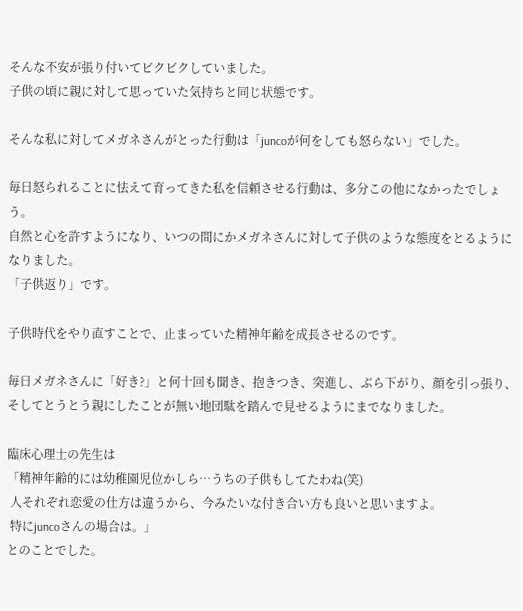そんな不安が張り付いてビクビクしていました。
子供の頃に親に対して思っていた気持ちと同じ状態です。

そんな私に対してメガネさんがとった行動は「juncoが何をしても怒らない」でした。

毎日怒られることに怯えて育ってきた私を信頼させる行動は、多分この他になかったでしょう。
自然と心を許すようになり、いつの間にかメガネさんに対して子供のような態度をとるようになりました。
「子供返り」です。

子供時代をやり直すことで、止まっていた精神年齢を成長させるのです。

毎日メガネさんに「好き?」と何十回も聞き、抱きつき、突進し、ぶら下がり、顔を引っ張り、そしてとうとう親にしたことが無い地団駄を踏んで見せるようにまでなりました。

臨床心理士の先生は
「精神年齢的には幼稚園児位かしら…うちの子供もしてたわね(笑)
 人それぞれ恋愛の仕方は違うから、今みたいな付き合い方も良いと思いますよ。
 特にjuncoさんの場合は。」
とのことでした。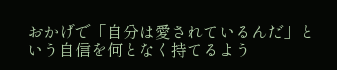おかげで「自分は愛されているんだ」という自信を何となく持てるよう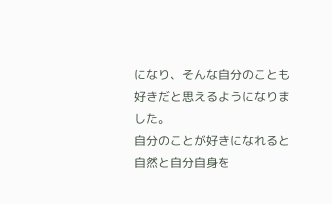になり、そんな自分のことも好きだと思えるようになりました。
自分のことが好きになれると自然と自分自身を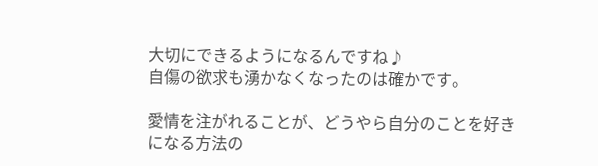大切にできるようになるんですね♪
自傷の欲求も湧かなくなったのは確かです。

愛情を注がれることが、どうやら自分のことを好きになる方法の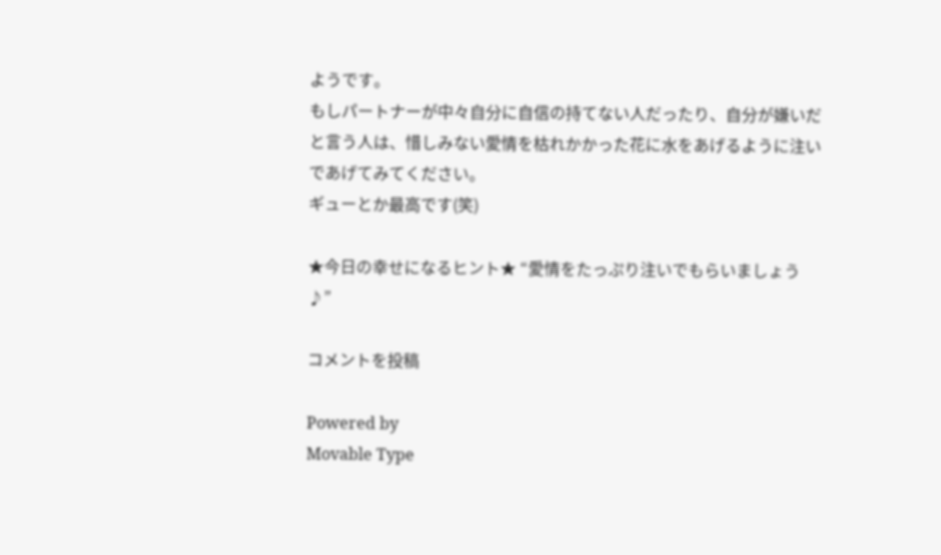ようです。
もしパートナーが中々自分に自信の持てない人だったり、自分が嫌いだと言う人は、惜しみない愛情を枯れかかった花に水をあげるように注いであげてみてください。
ギューとか最高です(笑)

★今日の幸せになるヒント★ “愛情をたっぷり注いでもらいましょう♪”

コメントを投稿

Powered by
Movable Type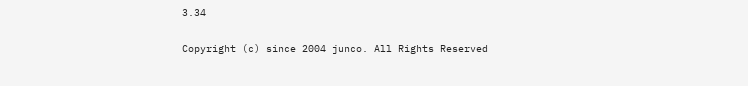3.34

Copyright (c) since 2004 junco. All Rights Reserved